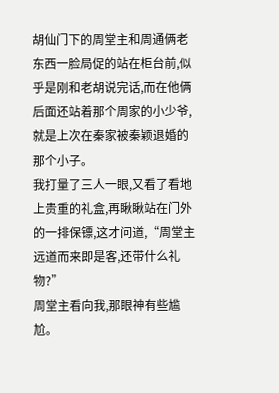胡仙门下的周堂主和周通俩老东西一脸局促的站在柜台前,似乎是刚和老胡说完话,而在他俩后面还站着那个周家的小少爷,就是上次在秦家被秦颖退婚的那个小子。
我打量了三人一眼,又看了看地上贵重的礼盒,再瞅瞅站在门外的一排保镖,这才问道,“周堂主远道而来即是客,还带什么礼物?”
周堂主看向我,那眼神有些尴尬。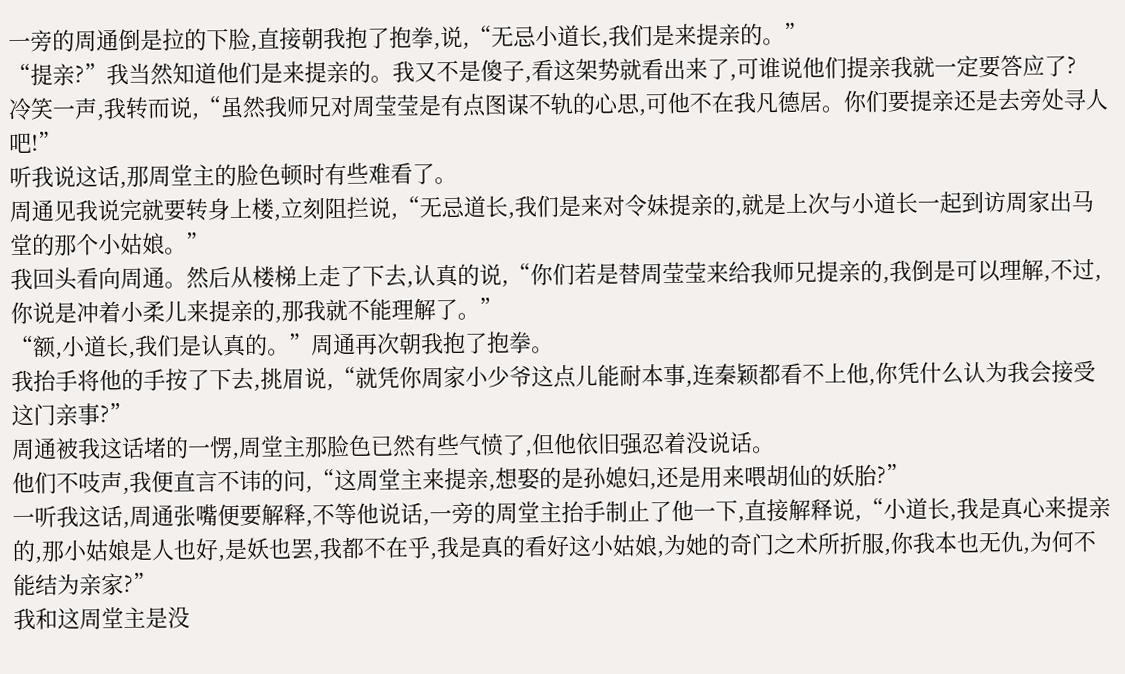一旁的周通倒是拉的下脸,直接朝我抱了抱拳,说,“无忌小道长,我们是来提亲的。”
“提亲?”我当然知道他们是来提亲的。我又不是傻子,看这架势就看出来了,可谁说他们提亲我就一定要答应了?
冷笑一声,我转而说,“虽然我师兄对周莹莹是有点图谋不轨的心思,可他不在我凡德居。你们要提亲还是去旁处寻人吧!”
听我说这话,那周堂主的脸色顿时有些难看了。
周通见我说完就要转身上楼,立刻阻拦说,“无忌道长,我们是来对令妹提亲的,就是上次与小道长一起到访周家出马堂的那个小姑娘。”
我回头看向周通。然后从楼梯上走了下去,认真的说,“你们若是替周莹莹来给我师兄提亲的,我倒是可以理解,不过,你说是冲着小柔儿来提亲的,那我就不能理解了。”
“额,小道长,我们是认真的。”周通再次朝我抱了抱拳。
我抬手将他的手按了下去,挑眉说,“就凭你周家小少爷这点儿能耐本事,连秦颖都看不上他,你凭什么认为我会接受这门亲事?”
周通被我这话堵的一愣,周堂主那脸色已然有些气愤了,但他依旧强忍着没说话。
他们不吱声,我便直言不讳的问,“这周堂主来提亲,想娶的是孙媳妇,还是用来喂胡仙的妖胎?”
一听我这话,周通张嘴便要解释,不等他说话,一旁的周堂主抬手制止了他一下,直接解释说,“小道长,我是真心来提亲的,那小姑娘是人也好,是妖也罢,我都不在乎,我是真的看好这小姑娘,为她的奇门之术所折服,你我本也无仇,为何不能结为亲家?”
我和这周堂主是没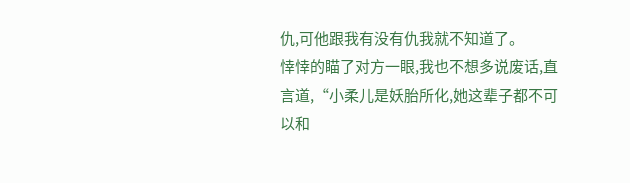仇,可他跟我有没有仇我就不知道了。
悻悻的瞄了对方一眼,我也不想多说废话,直言道,“小柔儿是妖胎所化,她这辈子都不可以和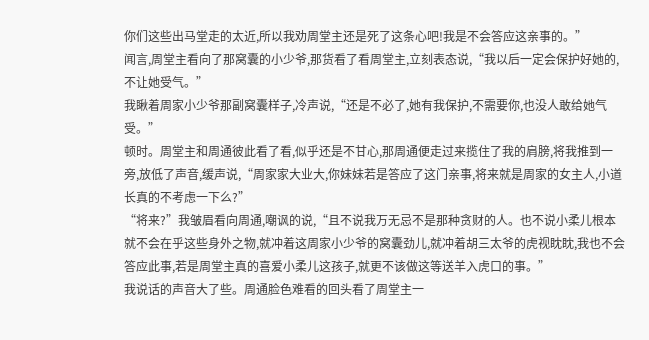你们这些出马堂走的太近,所以我劝周堂主还是死了这条心吧!我是不会答应这亲事的。”
闻言,周堂主看向了那窝囊的小少爷,那货看了看周堂主,立刻表态说,“我以后一定会保护好她的,不让她受气。”
我瞅着周家小少爷那副窝囊样子,冷声说,“还是不必了,她有我保护,不需要你,也没人敢给她气受。”
顿时。周堂主和周通彼此看了看,似乎还是不甘心,那周通便走过来揽住了我的肩膀,将我推到一旁,放低了声音,缓声说,“周家家大业大,你妹妹若是答应了这门亲事,将来就是周家的女主人,小道长真的不考虑一下么?”
“将来?”我皱眉看向周通,嘲讽的说,“且不说我万无忌不是那种贪财的人。也不说小柔儿根本就不会在乎这些身外之物,就冲着这周家小少爷的窝囊劲儿,就冲着胡三太爷的虎视眈眈,我也不会答应此事,若是周堂主真的喜爱小柔儿这孩子,就更不该做这等送羊入虎口的事。”
我说话的声音大了些。周通脸色难看的回头看了周堂主一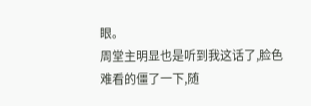眼。
周堂主明显也是听到我这话了,脸色难看的僵了一下,随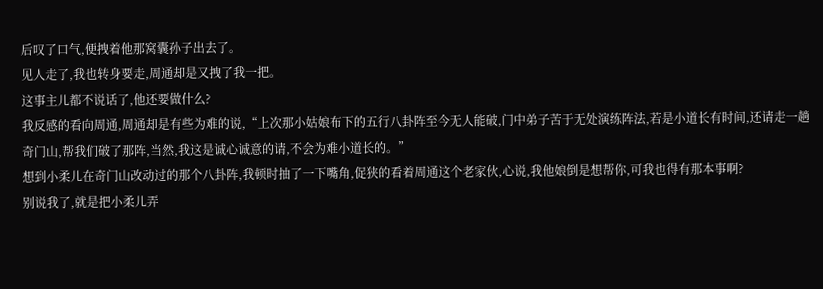后叹了口气,便拽着他那窝囊孙子出去了。
见人走了,我也转身要走,周通却是又拽了我一把。
这事主儿都不说话了,他还要做什么?
我反感的看向周通,周通却是有些为难的说,“上次那小姑娘布下的五行八卦阵至今无人能破,门中弟子苦于无处演练阵法,若是小道长有时间,还请走一趟奇门山,帮我们破了那阵,当然,我这是诚心诚意的请,不会为难小道长的。”
想到小柔儿在奇门山改动过的那个八卦阵,我顿时抽了一下嘴角,促狭的看着周通这个老家伙,心说,我他娘倒是想帮你,可我也得有那本事啊?
别说我了,就是把小柔儿弄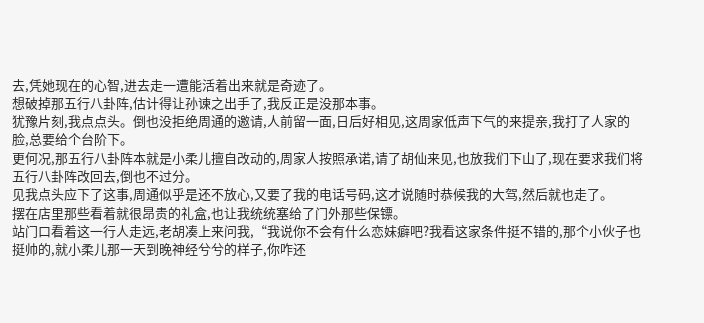去,凭她现在的心智,进去走一遭能活着出来就是奇迹了。
想破掉那五行八卦阵,估计得让孙谏之出手了,我反正是没那本事。
犹豫片刻,我点点头。倒也没拒绝周通的邀请,人前留一面,日后好相见,这周家低声下气的来提亲,我打了人家的脸,总要给个台阶下。
更何况,那五行八卦阵本就是小柔儿擅自改动的,周家人按照承诺,请了胡仙来见,也放我们下山了,现在要求我们将五行八卦阵改回去,倒也不过分。
见我点头应下了这事,周通似乎是还不放心,又要了我的电话号码,这才说随时恭候我的大驾,然后就也走了。
摆在店里那些看着就很昂贵的礼盒,也让我统统塞给了门外那些保镖。
站门口看着这一行人走远,老胡凑上来问我,“我说你不会有什么恋妹癖吧?我看这家条件挺不错的,那个小伙子也挺帅的,就小柔儿那一天到晚神经兮兮的样子,你咋还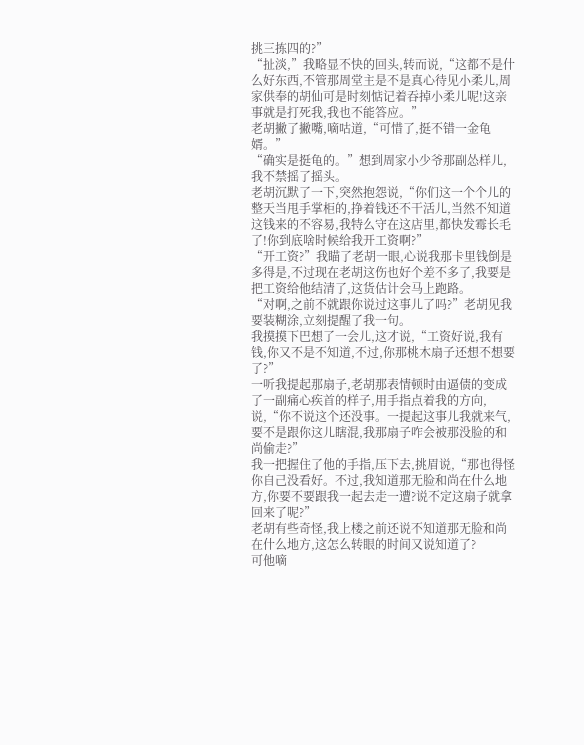挑三拣四的?”
“扯淡,”我略显不快的回头,转而说,“这都不是什么好东西,不管那周堂主是不是真心待见小柔儿,周家供奉的胡仙可是时刻惦记着吞掉小柔儿呢!这亲事就是打死我,我也不能答应。”
老胡撇了撇嘴,嘀咕道,“可惜了,挺不错一金龟婿。”
“确实是挺龟的。”想到周家小少爷那副怂样儿,我不禁摇了摇头。
老胡沉默了一下,突然抱怨说,“你们这一个个儿的整天当甩手掌柜的,挣着钱还不干活儿,当然不知道这钱来的不容易,我特么守在这店里,都快发霉长毛了!你到底啥时候给我开工资啊?”
“开工资?”我瞄了老胡一眼,心说我那卡里钱倒是多得是,不过现在老胡这伤也好个差不多了,我要是把工资给他结清了,这货估计会马上跑路。
“对啊,之前不就跟你说过这事儿了吗?”老胡见我要装糊涂,立刻提醒了我一句。
我摸摸下巴想了一会儿,这才说,“工资好说,我有钱,你又不是不知道,不过,你那桃木扇子还想不想要了?”
一听我提起那扇子,老胡那表情顿时由逼债的变成了一副痛心疾首的样子,用手指点着我的方向,说,“你不说这个还没事。一提起这事儿我就来气,要不是跟你这儿瞎混,我那扇子咋会被那没脸的和尚偷走?”
我一把握住了他的手指,压下去,挑眉说,“那也得怪你自己没看好。不过,我知道那无脸和尚在什么地方,你要不要跟我一起去走一遭?说不定这扇子就拿回来了呢?”
老胡有些奇怪,我上楼之前还说不知道那无脸和尚在什么地方,这怎么转眼的时间又说知道了?
可他嘀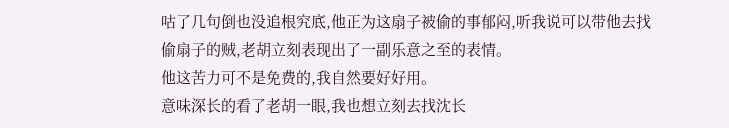咕了几句倒也没追根究底,他正为这扇子被偷的事郁闷,听我说可以带他去找偷扇子的贼,老胡立刻表现出了一副乐意之至的表情。
他这苦力可不是免费的,我自然要好好用。
意味深长的看了老胡一眼,我也想立刻去找沈长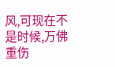风,可现在不是时候,万佛重伤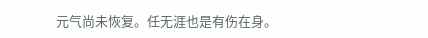元气尚未恢复。任无涯也是有伤在身。